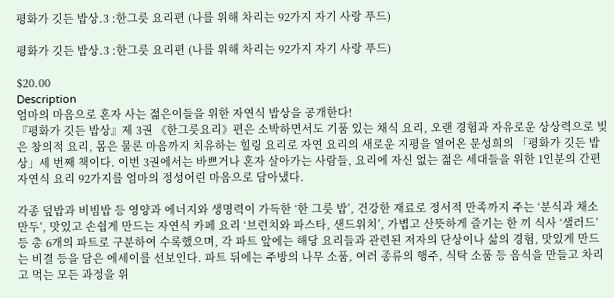평화가 깃든 밥상.3 :한그릇 요리편 (나를 위해 차리는 92가지 자기 사랑 푸드)

평화가 깃든 밥상.3 :한그릇 요리편 (나를 위해 차리는 92가지 자기 사랑 푸드)

$20.00
Description
엄마의 마음으로 혼자 사는 젊은이들을 위한 자연식 밥상을 공개한다!
『평화가 깃든 밥상』제 3권 《한그릇요리》편은 소박하면서도 기품 있는 채식 요리, 오랜 경험과 자유로운 상상력으로 빚은 창의적 요리, 몸은 물론 마음까지 치유하는 힐링 요리로 자연 요리의 새로운 지평을 열어온 문성희의 「평화가 깃든 밥상」세 번째 책이다. 이번 3권에서는 바쁘거나 혼자 살아가는 사람들, 요리에 자신 없는 젊은 세대들을 위한 1인분의 간편 자연식 요리 92가지를 엄마의 정성어린 마음으로 담아냈다.

각종 덮밥과 비빔밥 등 영양과 에너지와 생명력이 가득한 ‘한 그릇 밥’, 건강한 재료로 정서적 만족까지 주는 ‘분식과 채소 만두’, 맛있고 손쉽게 만드는 자연식 카페 요리 ‘브런치와 파스타, 샌드위치’, 가볍고 산뜻하게 즐기는 한 끼 식사 ‘샐러드’ 등 총 6개의 파트로 구분하여 수록했으며, 각 파트 앞에는 해당 요리들과 관련된 저자의 단상이나 삶의 경험, 맛있게 만드는 비결 등을 담은 에세이를 선보인다. 파트 뒤에는 주방의 나무 소품, 여러 종류의 행주, 식탁 소품 등 음식을 만들고 차리고 먹는 모든 과정을 위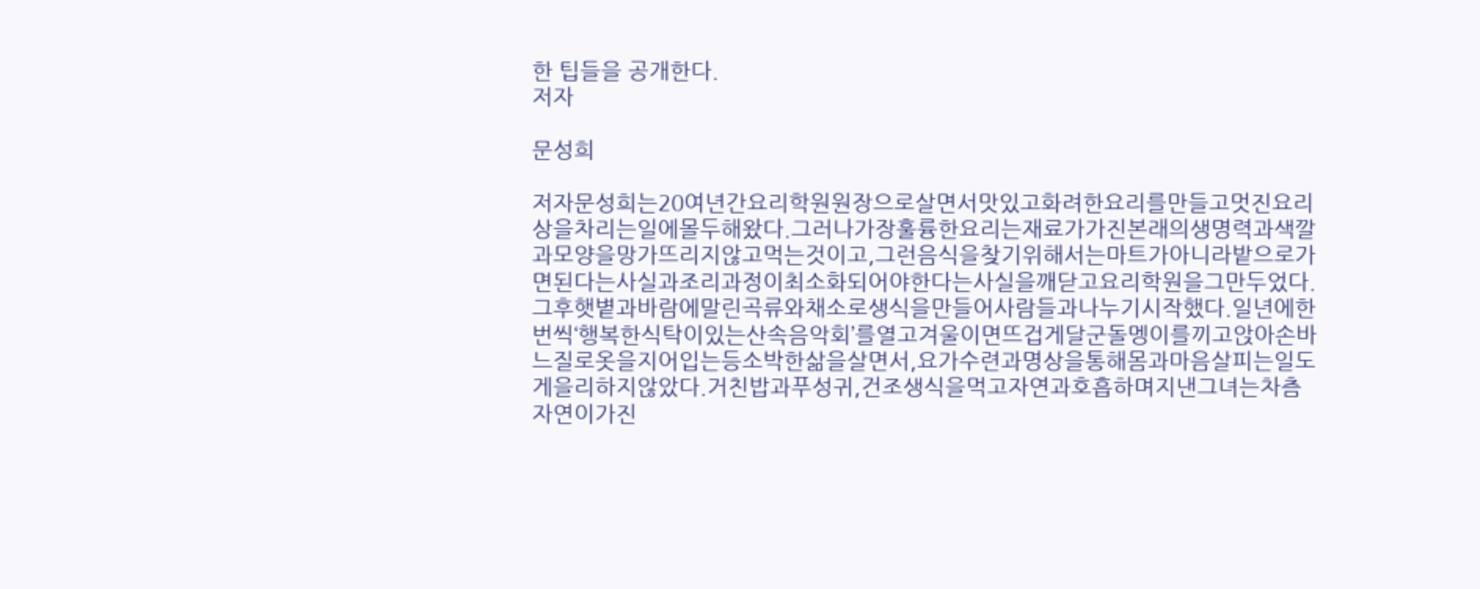한 팁들을 공개한다.
저자

문성희

저자문성희는20여년간요리학원원장으로살면서맛있고화려한요리를만들고멋진요리상을차리는일에몰두해왔다.그러나가장훌륭한요리는재료가가진본래의생명력과색깔과모양을망가뜨리지않고먹는것이고,그런음식을찾기위해서는마트가아니라밭으로가면된다는사실과조리과정이최소화되어야한다는사실을깨닫고요리학원을그만두었다.
그후햇볕과바람에말린곡류와채소로생식을만들어사람들과나누기시작했다.일년에한번씩‘행복한식탁이있는산속음악회’를열고겨울이면뜨겁게달군돌멩이를끼고앉아손바느질로옷을지어입는등소박한삶을살면서,요가수련과명상을통해몸과마음살피는일도게을리하지않았다.거친밥과푸성귀,건조생식을먹고자연과호흡하며지낸그녀는차츰자연이가진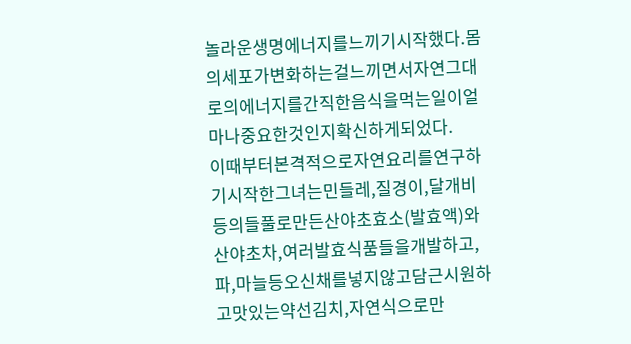놀라운생명에너지를느끼기시작했다.몸의세포가변화하는걸느끼면서자연그대로의에너지를간직한음식을먹는일이얼마나중요한것인지확신하게되었다.
이때부터본격적으로자연요리를연구하기시작한그녀는민들레,질경이,달개비등의들풀로만든산야초효소(발효액)와산야초차,여러발효식품들을개발하고,파,마늘등오신채를넣지않고담근시원하고맛있는약선김치,자연식으로만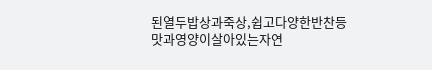된열두밥상과죽상,쉽고다양한반찬등맛과영양이살아있는자연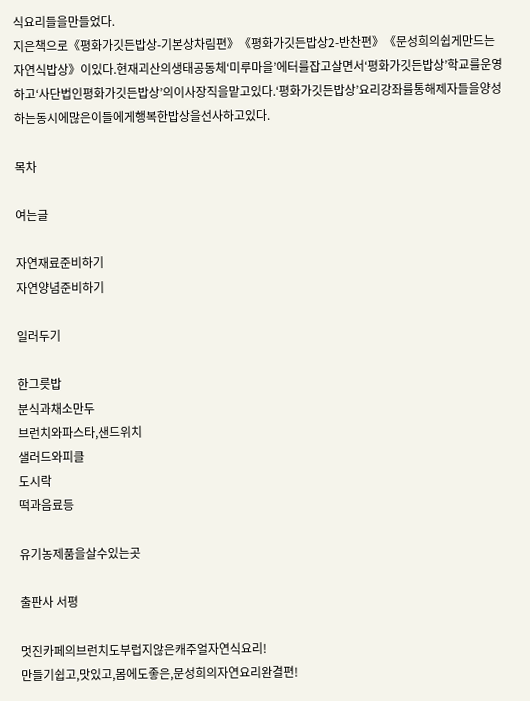식요리들을만들었다.
지은책으로《평화가깃든밥상-기본상차림편》《평화가깃든밥상2-반찬편》《문성희의쉽게만드는자연식밥상》이있다.현재괴산의생태공동체‘미루마을’에터를잡고살면서‘평화가깃든밥상’학교를운영하고‘사단법인평화가깃든밥상’의이사장직을맡고있다.‘평화가깃든밥상’요리강좌를통해제자들을양성하는동시에많은이들에게행복한밥상을선사하고있다.

목차

여는글

자연재료준비하기
자연양념준비하기

일러두기

한그릇밥
분식과채소만두
브런치와파스타,샌드위치
샐러드와피클
도시락
떡과음료등

유기농제품을살수있는곳

출판사 서평

멋진카페의브런치도부럽지않은캐주얼자연식요리!
만들기쉽고,맛있고,몸에도좋은,문성희의자연요리완결편!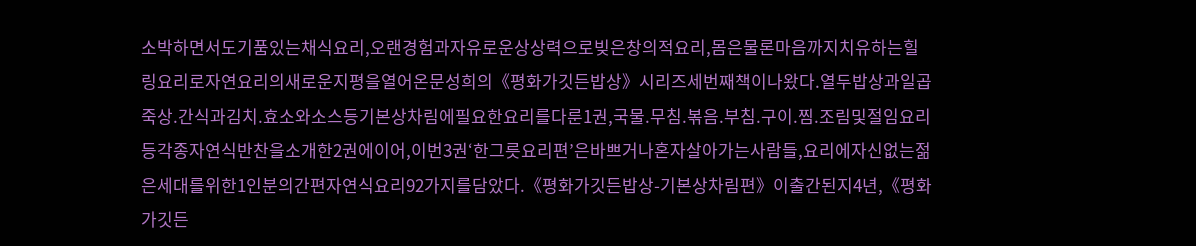소박하면서도기품있는채식요리,오랜경험과자유로운상상력으로빚은창의적요리,몸은물론마음까지치유하는힐링요리로자연요리의새로운지평을열어온문성희의《평화가깃든밥상》시리즈세번째책이나왔다.열두밥상과일곱죽상.간식과김치.효소와소스등기본상차림에필요한요리를다룬1권,국물.무침.볶음.부침.구이.찜.조림및절임요리등각종자연식반찬을소개한2권에이어,이번3권‘한그릇요리편’은바쁘거나혼자살아가는사람들,요리에자신없는젊은세대를위한1인분의간편자연식요리92가지를담았다.《평화가깃든밥상-기본상차림편》이출간된지4년,《평화가깃든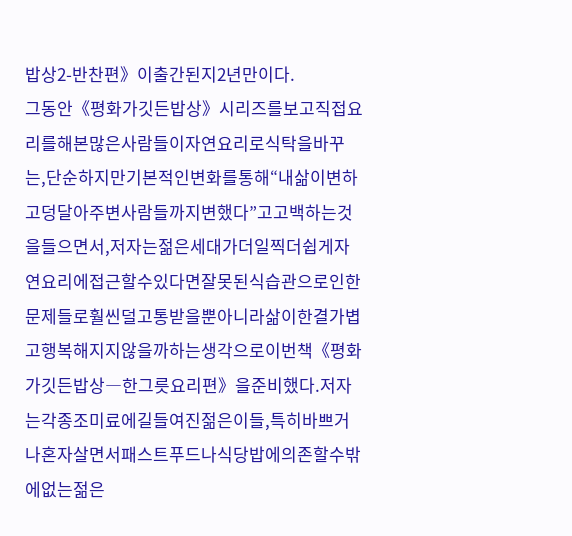밥상2-반찬편》이출간된지2년만이다.
그동안《평화가깃든밥상》시리즈를보고직접요리를해본많은사람들이자연요리로식탁을바꾸는,단순하지만기본적인변화를통해“내삶이변하고덩달아주변사람들까지변했다”고고백하는것을들으면서,저자는젊은세대가더일찍더쉽게자연요리에접근할수있다면잘못된식습관으로인한문제들로훨씬덜고통받을뿐아니라삶이한결가볍고행복해지지않을까하는생각으로이번책《평화가깃든밥상―한그릇요리편》을준비했다.저자는각종조미료에길들여진젊은이들,특히바쁘거나혼자살면서패스트푸드나식당밥에의존할수밖에없는젊은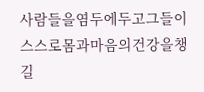사람들을염두에두고그들이스스로몸과마음의건강을챙길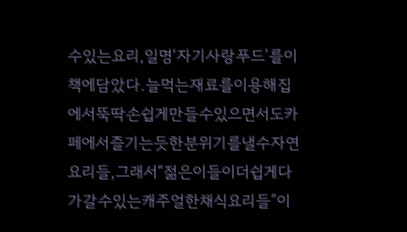수있는요리,일명‘자기사랑푸드’를이책에담았다.늘먹는재료를이용해집에서뚝딱손쉽게만들수있으면서도카페에서즐기는듯한분위기를낼수자연요리들,그래서“젊은이들이더쉽게다가갈수있는캐주얼한채식요리들”이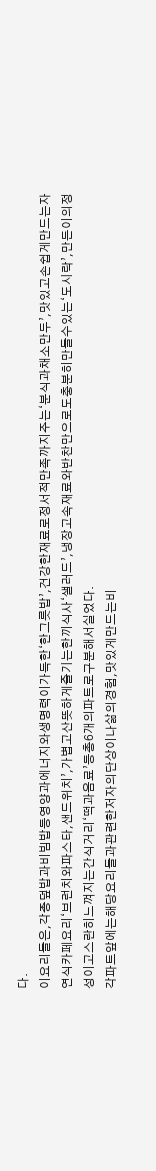다.
이요리들은,각종덮밥과비빔밥등영양과에너지와생명력이가득한‘한그릇밥’,건강한재료로정서적만족까지주는‘분식과채소만두’,맛있고손쉽게만드는자연식카페요리‘브런치와파스타,샌드위치’,가볍고산뜻하게즐기는한끼식사‘샐러드’,냉장고속재료와반찬만으로도충분히만들수있는‘도시락’,만든이의정성이고스란히느껴지는간식거리‘떡과음료’등총6개의파트로구분해서실었다.
각파트앞에는해당요리들과관련한저자의단상이나삶의경험,맛있게만드는비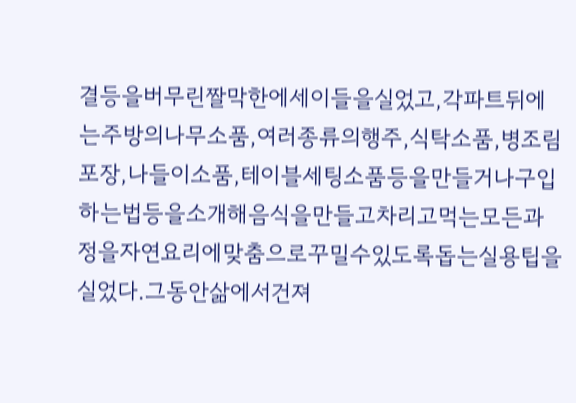결등을버무린짤막한에세이들을실었고,각파트뒤에는주방의나무소품,여러종류의행주,식탁소품,병조림포장,나들이소품,테이블세팅소품등을만들거나구입하는법등을소개해음식을만들고차리고먹는모든과정을자연요리에맞춤으로꾸밀수있도록돕는실용팁을실었다.그동안삶에서건져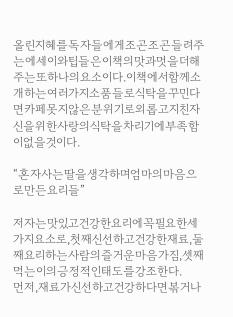올린지혜를독자들에게조곤조곤들려주는에세이와팁들은이책의맛과멋을더해주는또하나의요소이다.이책에서함께소개하는여러가지소품들로식탁을꾸민다면카페못지않은분위기로외롭고지친자신을위한사랑의식탁을차리기에부족함이없을것이다.

“혼자사는딸을생각하며엄마의마음으로만든요리들”

저자는맛있고건강한요리에꼭필요한세가지요소로,첫째신선하고건강한재료,둘째요리하는사람의즐거운마음가짐,셋째먹는이의긍정적인태도를강조한다.
먼저,재료가신선하고건강하다면볶거나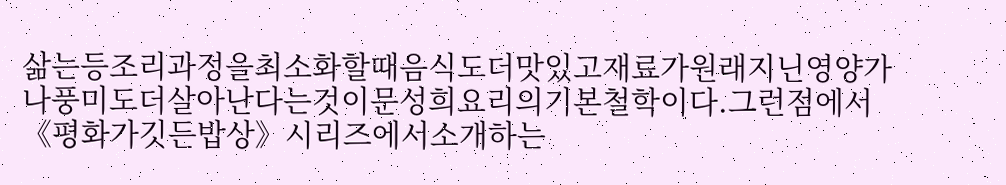삶는등조리과정을최소화할때음식도더맛있고재료가원래지닌영양가나풍미도더살아난다는것이문성희요리의기본철학이다.그런점에서《평화가깃든밥상》시리즈에서소개하는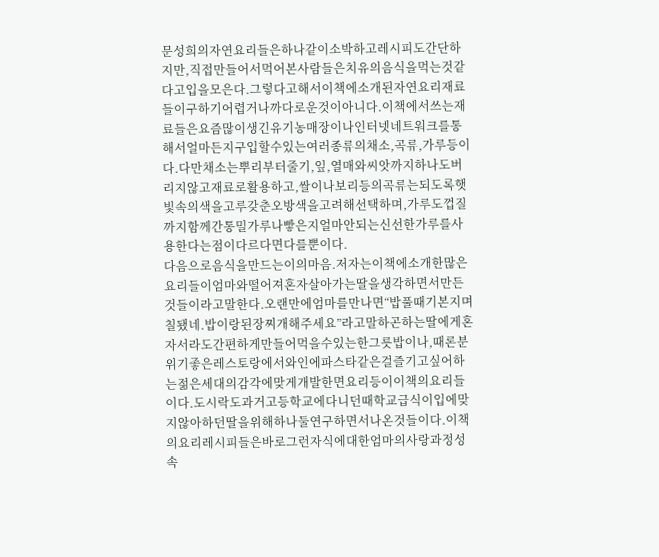문성희의자연요리들은하나같이소박하고레시피도간단하지만,직접만들어서먹어본사람들은치유의음식을먹는것같다고입을모은다.그렇다고해서이책에소개된자연요리재료들이구하기어렵거나까다로운것이아니다.이책에서쓰는재료들은요즘많이생긴유기농매장이나인터넷네트워크를통해서얼마든지구입할수있는여러종류의채소,곡류,가루등이다.다만채소는뿌리부터줄기,잎,열매와씨앗까지하나도버리지않고재료로활용하고,쌀이나보리등의곡류는되도록햇빛속의색을고루갖춘오방색을고려해선택하며,가루도껍질까지함께간통밀가루나빻은지얼마안되는신선한가루를사용한다는점이다르다면다를뿐이다.
다음으로음식을만드는이의마음.저자는이책에소개한많은요리들이엄마와떨어져혼자살아가는딸을생각하면서만든것들이라고말한다.오랜만에엄마를만나면“밥풀때기본지며칠됐네.밥이랑된장찌개해주세요”라고말하곤하는딸에게혼자서라도간편하게만들어먹을수있는한그릇밥이나,때론분위기좋은레스토랑에서와인에파스타같은걸즐기고싶어하는젊은세대의감각에맞게개발한면요리등이이책의요리들이다.도시락도과거고등학교에다니던때학교급식이입에맞지않아하던딸을위해하나둘연구하면서나온것들이다.이책의요리레시피들은바로그런자식에대한엄마의사랑과정성속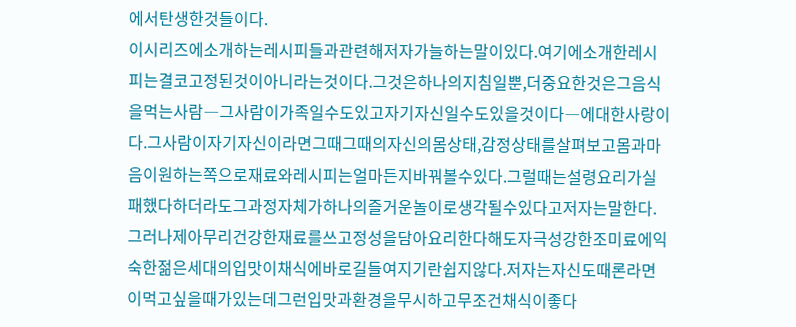에서탄생한것들이다.
이시리즈에소개하는레시피들과관련해저자가늘하는말이있다.여기에소개한레시피는결코고정된것이아니라는것이다.그것은하나의지침일뿐,더중요한것은그음식을먹는사람―그사람이가족일수도있고자기자신일수도있을것이다―에대한사랑이다.그사람이자기자신이라면그때그때의자신의몸상태,감정상태를살펴보고몸과마음이원하는쪽으로재료와레시피는얼마든지바꿔볼수있다.그럴때는설령요리가실패했다하더라도그과정자체가하나의즐거운놀이로생각될수있다고저자는말한다.
그러나제아무리건강한재료를쓰고정성을담아요리한다해도자극성강한조미료에익숙한젊은세대의입맛이채식에바로길들여지기란쉽지않다.저자는자신도때론라면이먹고싶을때가있는데그런입맛과환경을무시하고무조건채식이좋다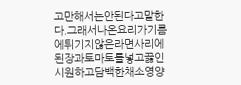고만해서는안된다고말한다.그래서나온요리가기름에튀기지않은라면사리에된장과토마토를넣고끓인시원하고담백한채소영양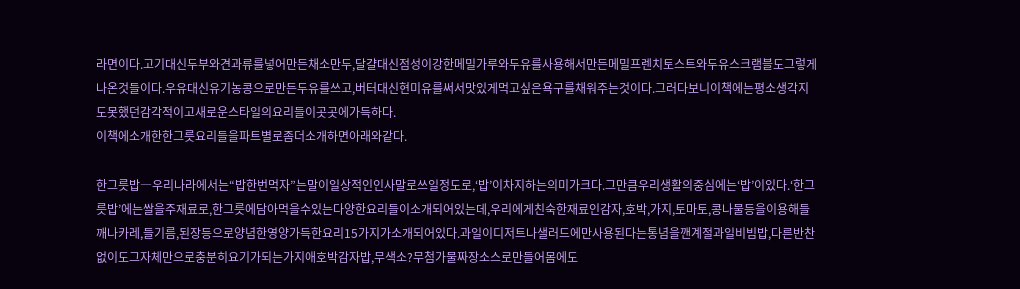라면이다.고기대신두부와견과류를넣어만든채소만두,달걀대신점성이강한메밀가루와두유를사용해서만든메밀프렌치토스트와두유스크램블도그렇게나온것들이다.우유대신유기농콩으로만든두유를쓰고,버터대신현미유를써서맛있게먹고싶은욕구를채워주는것이다.그러다보니이책에는평소생각지도못했던감각적이고새로운스타일의요리들이곳곳에가득하다.
이책에소개한한그릇요리들을파트별로좀더소개하면아래와같다.

한그릇밥―우리나라에서는“밥한번먹자”는말이일상적인인사말로쓰일정도로,‘밥’이차지하는의미가크다.그만큼우리생활의중심에는‘밥’이있다.‘한그릇밥’에는쌀을주재료로,한그릇에담아먹을수있는다양한요리들이소개되어있는데,우리에게친숙한재료인감자,호박,가지,토마토,콩나물등을이용해들깨나카레,들기름,된장등으로양념한영양가득한요리15가지가소개되어있다.과일이디저트나샐러드에만사용된다는통념을깬계절과일비빔밥,다른반찬없이도그자체만으로충분히요기가되는가지애호박감자밥,무색소?무첨가물짜장소스로만들어몸에도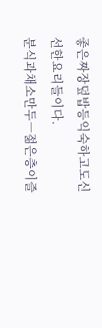좋은짜장덮밥등익숙하고도신선한요리들이다.
분식과채소만두―젊은층이즐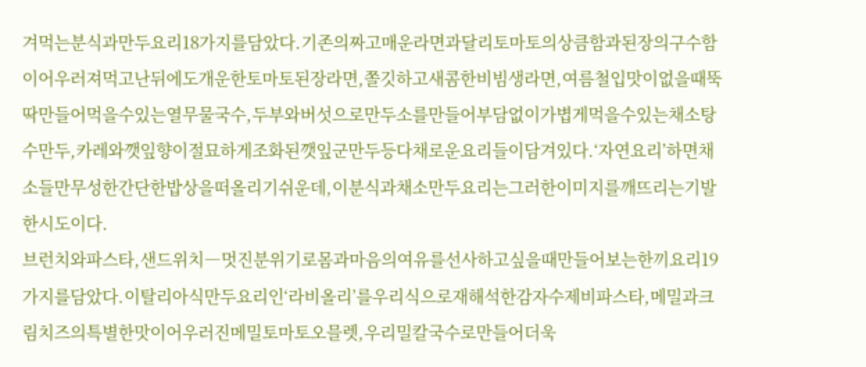겨먹는분식과만두요리18가지를담았다.기존의짜고매운라면과달리토마토의상큼함과된장의구수함이어우러져먹고난뒤에도개운한토마토된장라면,쫄깃하고새콤한비빔생라면,여름철입맛이없을때뚝딱만들어먹을수있는열무물국수,두부와버섯으로만두소를만들어부담없이가볍게먹을수있는채소탕수만두,카레와깻잎향이절묘하게조화된깻잎군만두등다채로운요리들이담겨있다.‘자연요리’하면채소들만무성한간단한밥상을떠올리기쉬운데,이분식과채소만두요리는그러한이미지를깨뜨리는기발한시도이다.
브런치와파스타,샌드위치―멋진분위기로몸과마음의여유를선사하고싶을때만들어보는한끼요리19가지를담았다.이탈리아식만두요리인‘라비올리’를우리식으로재해석한감자수제비파스타,메밀과크림치즈의특별한맛이어우러진메밀토마토오믈렛,우리밀칼국수로만들어더욱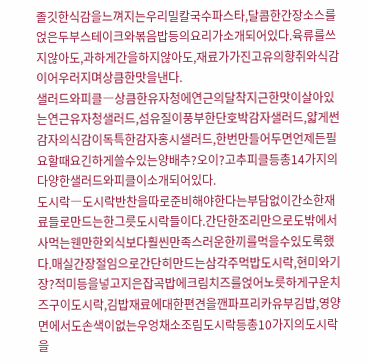졸깃한식감을느껴지는우리밀칼국수파스타,달콤한간장소스를얹은두부스테이크와볶음밥등의요리가소개되어있다.육류를쓰지않아도,과하게간을하지않아도,재료가가진고유의향취와식감이어우러지며상큼한맛을낸다.
샐러드와피클―상큼한유자청에연근의달착지근한맛이살아있는연근유자청샐러드,섬유질이풍부한단호박감자샐러드,얇게썬감자의식감이독특한감자홍시샐러드,한번만들어두면언제든필요할때요긴하게쓸수있는양배추?오이?고추피클등총14가지의다양한샐러드와피클이소개되어있다.
도시락―도시락반찬을따로준비해야한다는부담없이간소한재료들로만드는한그릇도시락들이다.간단한조리만으로도밖에서사먹는웬만한외식보다훨씬만족스러운한끼를먹을수있도록했다.매실간장절임으로간단히만드는삼각주먹밥도시락,현미와기장?적미등을넣고지은잡곡밥에크림치즈를얹어노릇하게구운치즈구이도시락,김밥재료에대한편견을깬파프리카유부김밥,영양면에서도손색이없는우엉채소조림도시락등총10가지의도시락을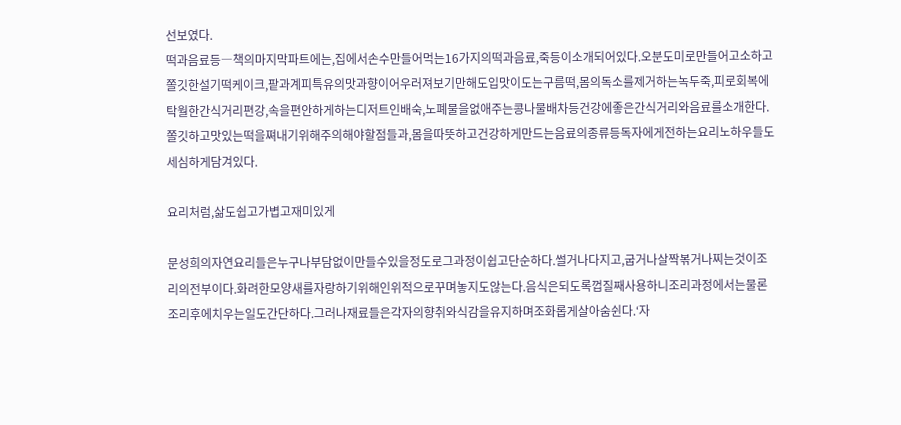선보였다.
떡과음료등―책의마지막파트에는,집에서손수만들어먹는16가지의떡과음료,죽등이소개되어있다.오분도미로만들어고소하고쫄깃한설기떡케이크,팥과계피특유의맛과향이어우러져보기만해도입맛이도는구름떡,몸의독소를제거하는녹두죽,피로회복에탁월한간식거리편강,속을편안하게하는디저트인배숙,노폐물을없애주는콩나물배차등건강에좋은간식거리와음료를소개한다.쫄깃하고맛있는떡을쪄내기위해주의해야할점들과,몸을따뜻하고건강하게만드는음료의종류등독자에게전하는요리노하우들도세심하게담겨있다.

요리처럼,삶도쉽고가볍고재미있게

문성희의자연요리들은누구나부담없이만들수있을정도로그과정이쉽고단순하다.썰거나다지고,굽거나살짝볶거나찌는것이조리의전부이다.화려한모양새를자랑하기위해인위적으로꾸며놓지도않는다.음식은되도록껍질째사용하니조리과정에서는물론조리후에치우는일도간단하다.그러나재료들은각자의향취와식감을유지하며조화롭게살아숨쉰다.‘자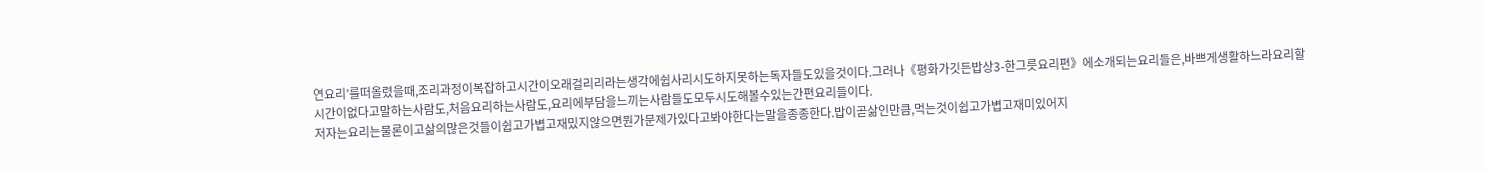연요리’를떠올렸을때,조리과정이복잡하고시간이오래걸리리라는생각에쉽사리시도하지못하는독자들도있을것이다.그러나《평화가깃든밥상3-한그릇요리편》에소개되는요리들은,바쁘게생활하느라요리할시간이없다고말하는사람도,처음요리하는사람도,요리에부담을느끼는사람들도모두시도해볼수있는간편요리들이다.
저자는요리는물론이고삶의많은것들이쉽고가볍고재밌지않으면뭔가문제가있다고봐야한다는말을종종한다.밥이곧삶인만큼,먹는것이쉽고가볍고재미있어지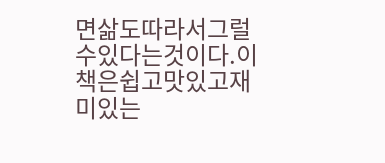면삶도따라서그럴수있다는것이다.이책은쉽고맛있고재미있는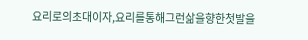요리로의초대이자,요리를통해그런삶을향한첫발을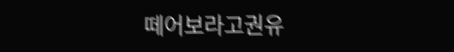떼어보라고권유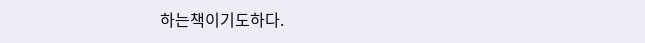하는책이기도하다.